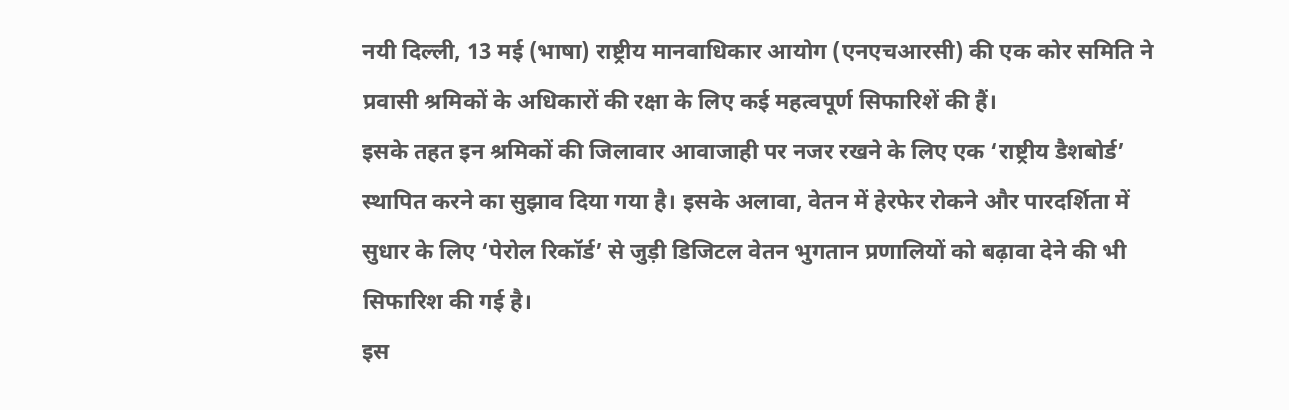नयी दिल्ली, 13 मई (भाषा) राष्ट्रीय मानवाधिकार आयोग (एनएचआरसी) की एक कोर समिति ने प्रवासी श्रमिकों के अधिकारों की रक्षा के लिए कई महत्वपूर्ण सिफारिशें की हैं।
इसके तहत इन श्रमिकों की जिलावार आवाजाही पर नजर रखने के लिए एक ‘राष्ट्रीय डैशबोर्ड’ स्थापित करने का सुझाव दिया गया है। इसके अलावा, वेतन में हेरफेर रोकने और पारदर्शिता में सुधार के लिए ‘पेरोल रिकॉर्ड’ से जुड़ी डिजिटल वेतन भुगतान प्रणालियों को बढ़ावा देने की भी सिफारिश की गई है।
इस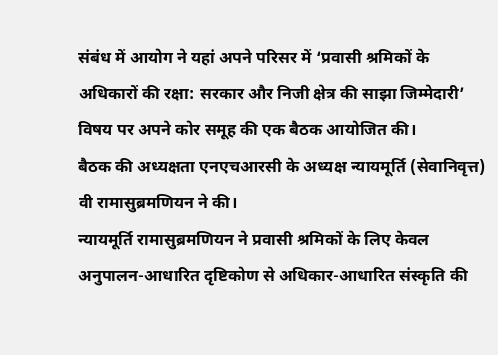संबंध में आयोग ने यहां अपने परिसर में ‘प्रवासी श्रमिकों के अधिकारों की रक्षा: सरकार और निजी क्षेत्र की साझा जिम्मेदारी’ विषय पर अपने कोर समूह की एक बैठक आयोजित की।
बैठक की अध्यक्षता एनएचआरसी के अध्यक्ष न्यायमूर्ति (सेवानिवृत्त) वी रामासुब्रमणियन ने की।
न्यायमूर्ति रामासुब्रमणियन ने प्रवासी श्रमिकों के लिए केवल अनुपालन-आधारित दृष्टिकोण से अधिकार-आधारित संस्कृति की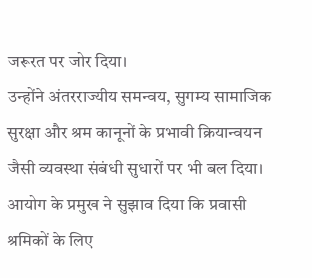जरूरत पर जोर दिया।
उन्होंने अंतरराज्यीय समन्वय, सुगम्य सामाजिक सुरक्षा और श्रम कानूनों के प्रभावी क्रियान्वयन जैसी व्यवस्था संबंधी सुधारों पर भी बल दिया।
आयोग के प्रमुख ने सुझाव दिया कि प्रवासी श्रमिकों के लिए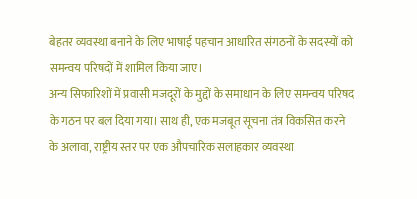बेहतर व्यवस्था बनाने के लिए भाषाई पहचान आधारित संगठनों के सदस्यों को समन्वय परिषदों में शामिल किया जाए।
अन्य सिफारिशों में प्रवासी मजदूरों के मुद्दों के समाधान के लिए समन्वय परिषद के गठन पर बल दिया गया। साथ ही, एक मजबूत सूचना तंत्र विकसित करने के अलावा, राष्ट्रीय स्तर पर एक औपचारिक सलाहकार व्यवस्था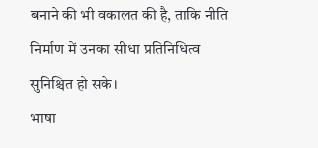बनाने की भी वकालत की है, ताकि नीति निर्माण में उनका सीधा प्रतिनिधित्व सुनिश्चित हो सके।
भाषा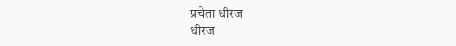प्रचेता धीरज
धीरज